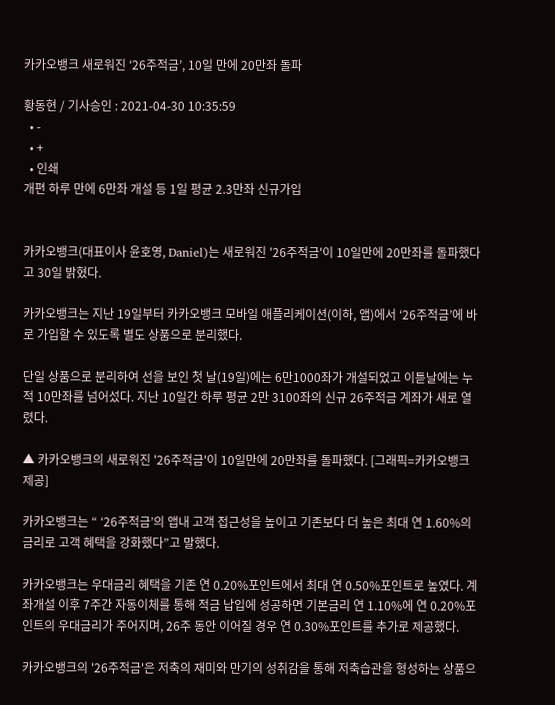카카오뱅크 새로워진 ‘26주적금’, 10일 만에 20만좌 돌파

황동현 / 기사승인 : 2021-04-30 10:35:59
  • -
  • +
  • 인쇄
개편 하루 만에 6만좌 개설 등 1일 평균 2.3만좌 신규가입


카카오뱅크(대표이사 윤호영, Daniel)는 새로워진 '26주적금'이 10일만에 20만좌를 돌파했다고 30일 밝혔다.

카카오뱅크는 지난 19일부터 카카오뱅크 모바일 애플리케이션(이하, 앱)에서 ‘26주적금’에 바로 가입할 수 있도록 별도 상품으로 분리했다.

단일 상품으로 분리하여 선을 보인 첫 날(19일)에는 6만1000좌가 개설되었고 이튿날에는 누적 10만좌를 넘어섰다. 지난 10일간 하루 평균 2만 3100좌의 신규 26주적금 계좌가 새로 열렸다.

▲ 카카오뱅크의 새로워진 '26주적금'이 10일만에 20만좌를 돌파했다. [그래픽=카카오뱅크 제공]

카카오뱅크는 “ ‘26주적금’의 앱내 고객 접근성을 높이고 기존보다 더 높은 최대 연 1.60%의 금리로 고객 혜택을 강화했다”고 말했다.

카카오뱅크는 우대금리 혜택을 기존 연 0.20%포인트에서 최대 연 0.50%포인트로 높였다. 계좌개설 이후 7주간 자동이체를 통해 적금 납입에 성공하면 기본금리 연 1.10%에 연 0.20%포인트의 우대금리가 주어지며, 26주 동안 이어질 경우 연 0.30%포인트를 추가로 제공했다.

카카오뱅크의 '26주적금'은 저축의 재미와 만기의 성취감을 통해 저축습관을 형성하는 상품으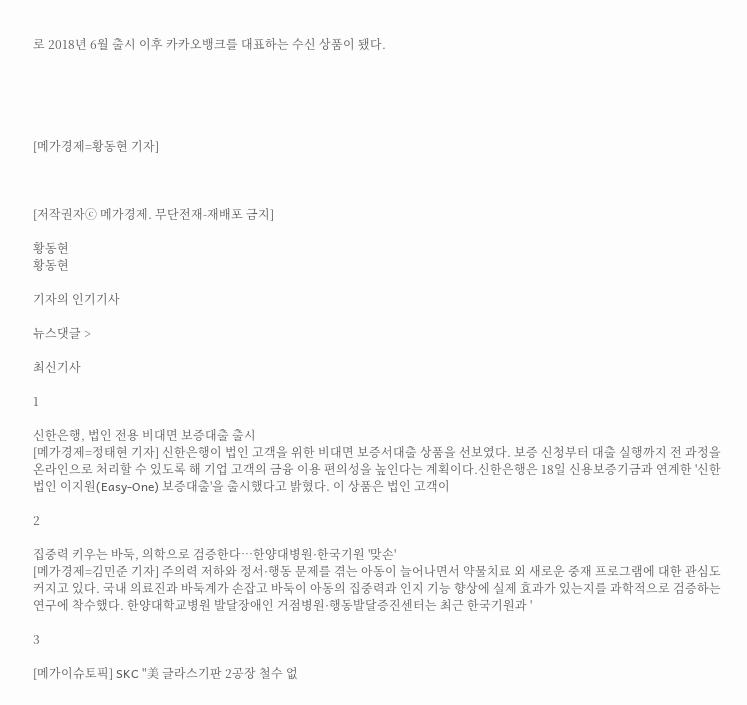로 2018년 6월 출시 이후 카카오뱅크를 대표하는 수신 상품이 됐다.





[메가경제=황동현 기자]



[저작권자ⓒ 메가경제. 무단전재-재배포 금지]

황동현
황동현

기자의 인기기사

뉴스댓글 >

최신기사

1

신한은행, 법인 전용 비대면 보증대출 출시
[메가경제=정태현 기자] 신한은행이 법인 고객을 위한 비대면 보증서대출 상품을 선보였다. 보증 신청부터 대출 실행까지 전 과정을 온라인으로 처리할 수 있도록 해 기업 고객의 금융 이용 편의성을 높인다는 계획이다.신한은행은 18일 신용보증기금과 연계한 '신한 법인 이지원(Easy-One) 보증대출'을 출시했다고 밝혔다. 이 상품은 법인 고객이

2

집중력 키우는 바둑, 의학으로 검증한다…한양대병원·한국기원 '맞손'
[메가경제=김민준 기자] 주의력 저하와 정서·행동 문제를 겪는 아동이 늘어나면서 약물치료 외 새로운 중재 프로그램에 대한 관심도 커지고 있다. 국내 의료진과 바둑계가 손잡고 바둑이 아동의 집중력과 인지 기능 향상에 실제 효과가 있는지를 과학적으로 검증하는 연구에 착수했다. 한양대학교병원 발달장애인 거점병원·행동발달증진센터는 최근 한국기원과 '

3

[메가이슈토픽] SKC "美 글라스기판 2공장 철수 없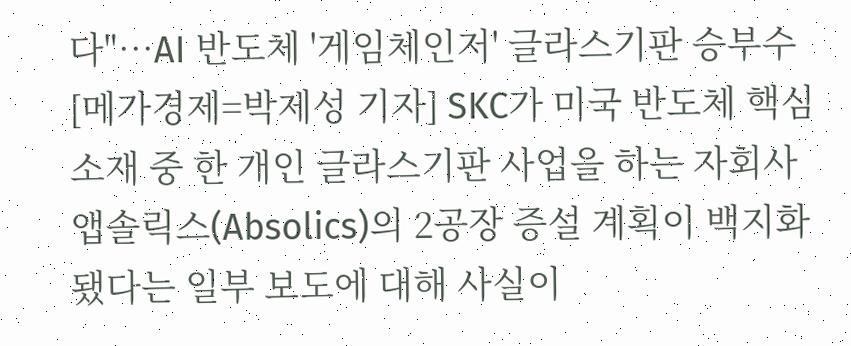다"…AI 반도체 '게임체인저' 글라스기판 승부수
[메가경제=박제성 기자] SKC가 미국 반도체 핵심 소재 중 한 개인 글라스기판 사업을 하는 자회사 앱솔릭스(Absolics)의 2공장 증설 계획이 백지화됐다는 일부 보도에 대해 사실이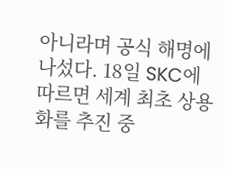아니라며 공식 해명에 나섰다. 18일 SKC에 따르면 세계 최초 상용화를 추진 중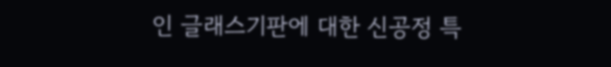인 글래스기판에 대한 신공정 특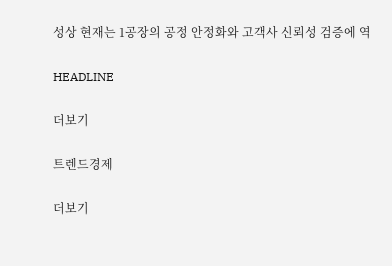성상 현재는 1공장의 공정 안정화와 고객사 신뢰성 검증에 역

HEADLINE

더보기

트렌드경제

더보기